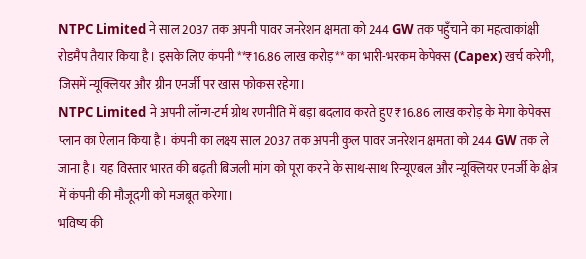NTPC Limited ने साल 2037 तक अपनी पावर जनरेशन क्षमता को 244 GW तक पहुँचाने का महत्वाकांक्षी रोडमैप तैयार किया है। इसके लिए कंपनी **₹16.86 लाख करोड़** का भारी-भरकम केपेक्स (Capex) खर्च करेगी, जिसमें न्यूक्लियर और ग्रीन एनर्जी पर खास फोकस रहेगा।
NTPC Limited ने अपनी लॉन्ग-टर्म ग्रोथ रणनीति में बड़ा बदलाव करते हुए ₹16.86 लाख करोड़ के मेगा केपेक्स प्लान का ऐलान किया है। कंपनी का लक्ष्य साल 2037 तक अपनी कुल पावर जनरेशन क्षमता को 244 GW तक ले जाना है। यह विस्तार भारत की बढ़ती बिजली मांग को पूरा करने के साथ-साथ रिन्यूएबल और न्यूक्लियर एनर्जी के क्षेत्र में कंपनी की मौजूदगी को मजबूत करेगा।
भविष्य की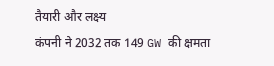तैयारी और लक्ष्य
कंपनी ने 2032 तक 149 GW की क्षमता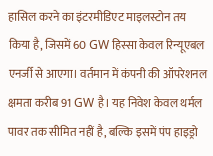हासिल करने का इंटरमीडिएट माइलस्टोन तय किया है, जिसमें 60 GW हिस्सा केवल रिन्यूएबल एनर्जी से आएगा। वर्तमान में कंपनी की ऑपरेशनल क्षमता करीब 91 GW है। यह निवेश केवल थर्मल पावर तक सीमित नहीं है, बल्कि इसमें पंप हाइड्रो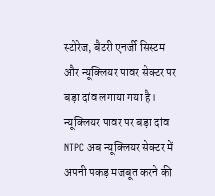स्टोरेज, बैटरी एनर्जी सिस्टम और न्यूक्लियर पावर सेक्टर पर बड़ा दांव लगाया गया है।
न्यूक्लियर पावर पर बड़ा दांव
NTPC अब न्यूक्लियर सेक्टर में अपनी पकड़ मजबूत करने की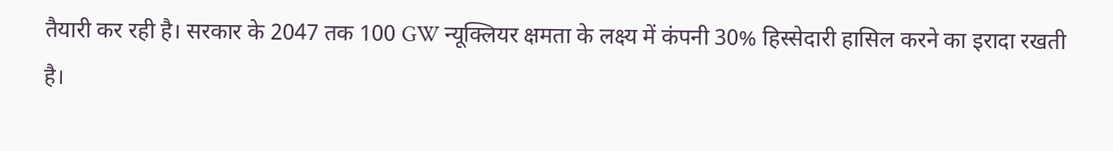तैयारी कर रही है। सरकार के 2047 तक 100 GW न्यूक्लियर क्षमता के लक्ष्य में कंपनी 30% हिस्सेदारी हासिल करने का इरादा रखती है।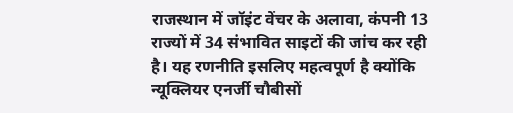राजस्थान में जॉइंट वेंचर के अलावा, कंपनी 13 राज्यों में 34 संभावित साइटों की जांच कर रही है। यह रणनीति इसलिए महत्वपूर्ण है क्योंकि न्यूक्लियर एनर्जी चौबीसों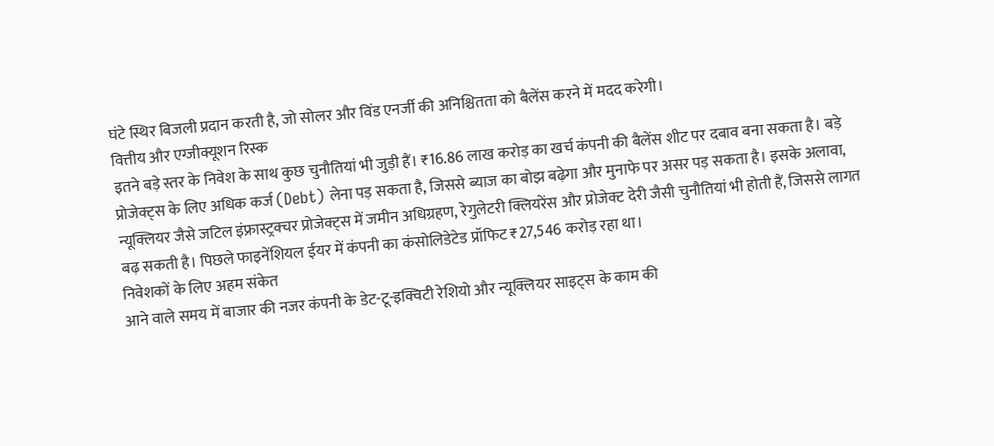घंटे स्थिर बिजली प्रदान करती है, जो सोलर और विंड एनर्जी की अनिश्चितता को बैलेंस करने में मदद करेगी।
वित्तीय और एग्जीक्यूशन रिस्क
इतने बड़े स्तर के निवेश के साथ कुछ चुनौतियां भी जुड़ी हैं। ₹16.86 लाख करोड़ का खर्च कंपनी की बैलेंस शीट पर दबाव बना सकता है। बड़े प्रोजेक्ट्स के लिए अधिक कर्ज (Debt) लेना पड़ सकता है, जिससे ब्याज का बोझ बढ़ेगा और मुनाफे पर असर पड़ सकता है। इसके अलावा, न्यूक्लियर जैसे जटिल इंफ्रास्ट्रक्चर प्रोजेक्ट्स में जमीन अधिग्रहण, रेगुलेटरी क्लियरेंस और प्रोजेक्ट देरी जैसी चुनौतियां भी होती हैं, जिससे लागत बढ़ सकती है। पिछले फाइनेंशियल ईयर में कंपनी का कंसोलिडेटेड प्रॉफिट ₹27,546 करोड़ रहा था।
निवेशकों के लिए अहम संकेत
आने वाले समय में बाजार की नजर कंपनी के डेट-टू-इक्विटी रेशियो और न्यूक्लियर साइट्स के काम की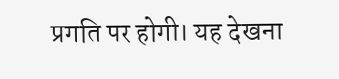प्रगति पर होगी। यह देखना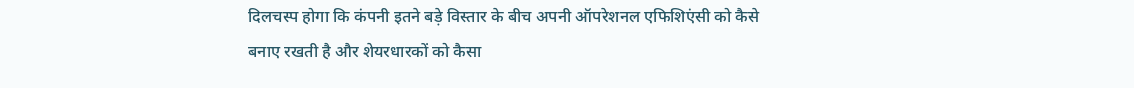दिलचस्प होगा कि कंपनी इतने बड़े विस्तार के बीच अपनी ऑपरेशनल एफिशिएंसी को कैसे बनाए रखती है और शेयरधारकों को कैसा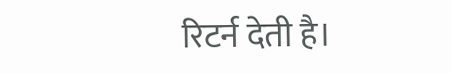रिटर्न देती है।